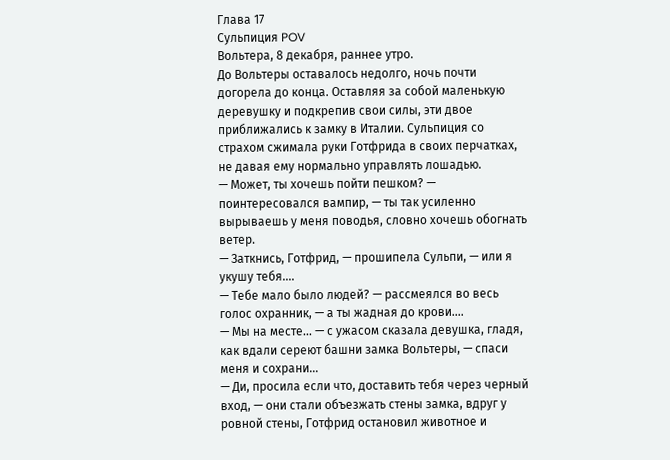Глава 17
Сульпиция POV
Вольтера, 8 декабря, раннее утро.
До Вольтеры оставалось недолго, ночь почти догорела до конца. Оставляя за собой маленькую деревушку и подкрепив свои силы, эти двое приближались к замку в Италии. Сульпиция со страхом сжимала руки Готфрида в своих перчатках, не давая ему нормально управлять лошадью.
— Может, ты хочешь пойти пешком? — поинтересовался вампир, — ты так усиленно вырываешь у меня поводья, словно хочешь обогнать ветер.
— Заткнись, Готфрид, — прошипела Сульпи, — или я укушу тебя....
— Тебе мало было людей? — рассмеялся во весь голос охранник, — а ты жадная до крови....
— Мы на месте... — с ужасом сказала девушка, гладя, как вдали сереют башни замка Вольтеры, — спаси меня и сохрани...
— Ди, просила если что, доставить тебя через черный вход, — они стали объезжать стены замка, вдруг у ровной стены, Готфрид остановил животное и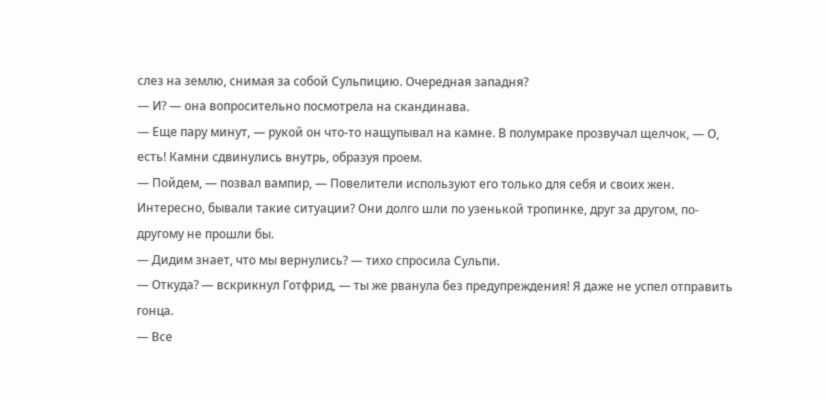слез на землю, снимая за собой Сульпицию. Очередная западня?
— И? — она вопросительно посмотрела на скандинава.
— Еще пару минут, — рукой он что-то нащупывал на камне. В полумраке прозвучал щелчок, — О, есть! Камни сдвинулись внутрь, образуя проем.
— Пойдем, — позвал вампир, — Повелители используют его только для себя и своих жен.
Интересно, бывали такие ситуации? Они долго шли по узенькой тропинке, друг за другом, по-другому не прошли бы.
— Дидим знает, что мы вернулись? — тихо спросила Сульпи.
— Откуда? — вскрикнул Готфрид, — ты же рванула без предупреждения! Я даже не успел отправить гонца.
— Все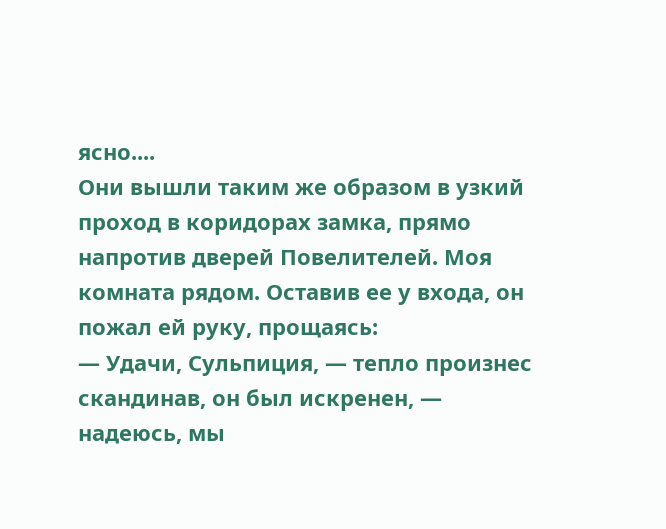ясно....
Они вышли таким же образом в узкий проход в коридорах замка, прямо напротив дверей Повелителей. Моя комната рядом. Оставив ее у входа, он пожал ей руку, прощаясь:
— Удачи, Сульпиция, — тепло произнес скандинав, он был искренен, — надеюсь, мы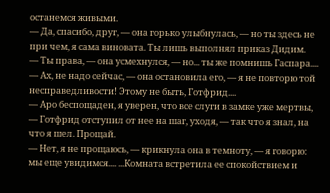останемся живыми.
— Да, спасибо, друг, — она горько улыбнулась, — но ты здесь не при чем, я сама виновата. Ты лишь выполнял приказ Дидим.
— Ты права, — она усмехнулся, — но... ты же помнишь Гаспара....
— Ах, не надо сейчас, — она остановила его, — я не повторю той несправедливости! Этому не быть, Готфрид....
— Аро беспощаден, я уверен, что все слуги в замке уже мертвы, — Готфрид отступил от нее на шаг, уходя, — так что я знал, на что я шел. Прощай.
— Нет, я не прощаюсь, — крикнула она в темноту, — я говорю: мы еще увидимся.... ...Комната встретила ее спокойствием и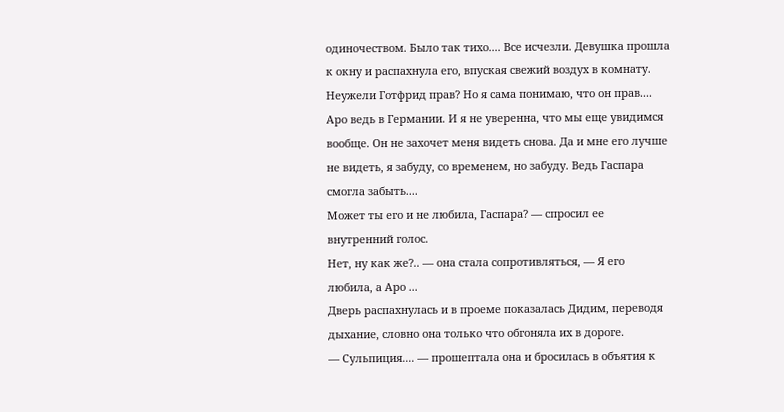одиночеством. Было так тихо.... Все исчезли. Девушка прошла к окну и распахнула его, впуская свежий воздух в комнату. Неужели Готфрид прав? Но я сама понимаю, что он прав.... Аро ведь в Германии. И я не уверенна, что мы еще увидимся вообще. Он не захочет меня видеть снова. Да и мне его лучше не видеть, я забуду, со временем, но забуду. Ведь Гаспара смогла забыть....
Может ты его и не любила, Гаспара? — спросил ее внутренний голос.
Нет, ну как же?.. — она стала сопротивляться, — Я его любила, а Аро ...
Дверь распахнулась и в проеме показалась Дидим, переводя дыхание, словно она только что обгоняла их в дороге.
— Сульпиция.... — прошептала она и бросилась в объятия к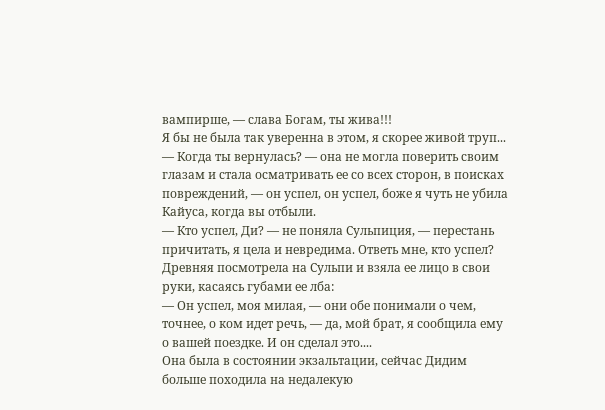вампирше, — слава Богам, ты жива!!!
Я бы не была так уверенна в этом, я скорее живой труп...
— Когда ты вернулась? — она не могла поверить своим глазам и стала осматривать ее со всех сторон, в поисках повреждений, — он успел, он успел, боже я чуть не убила Кайуса, когда вы отбыли.
— Кто успел, Ди? — не поняла Сульпиция, — перестань причитать, я цела и невредима. Ответь мне, кто успел?
Древняя посмотрела на Сульпи и взяла ее лицо в свои руки, касаясь губами ее лба:
— Он успел, моя милая, — они обе понимали о чем, точнее, о ком идет речь, — да, мой брат, я сообщила ему о вашей поездке. И он сделал это....
Она была в состоянии экзальтации, сейчас Дидим больше походила на недалекую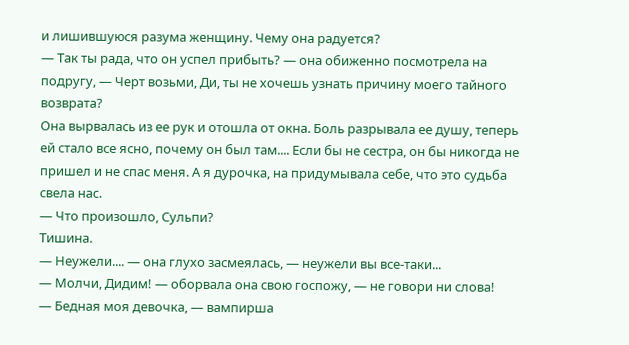и лишившуюся разума женщину. Чему она радуется?
— Так ты рада, что он успел прибыть? — она обиженно посмотрела на подругу, — Черт возьми, Ди, ты не хочешь узнать причину моего тайного возврата?
Она вырвалась из ее рук и отошла от окна. Боль разрывала ее душу, теперь ей стало все ясно, почему он был там.... Если бы не сестра, он бы никогда не пришел и не спас меня. А я дурочка, на придумывала себе, что это судьба свела нас.
— Что произошло, Сульпи?
Тишина.
— Неужели.... — она глухо засмеялась, — неужели вы все-таки...
— Молчи, Дидим! — оборвала она свою госпожу, — не говори ни слова!
— Бедная моя девочка, — вампирша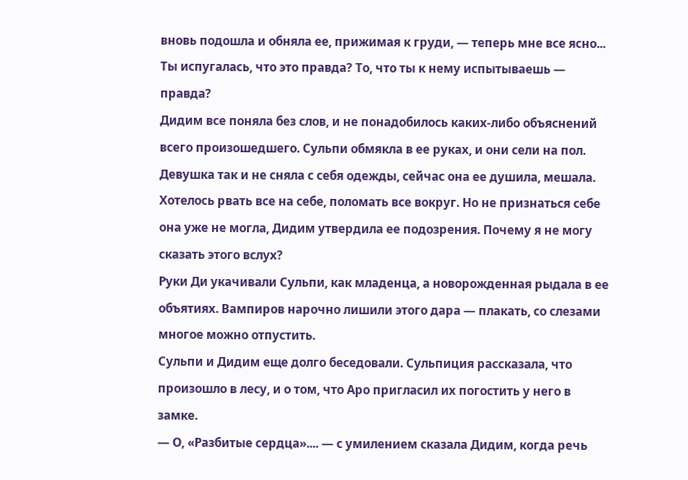вновь подошла и обняла ее, прижимая к груди, — теперь мне все ясно... Ты испугалась, что это правда? То, что ты к нему испытываешь — правда?
Дидим все поняла без слов, и не понадобилось каких-либо объяснений всего произошедшего. Сульпи обмякла в ее руках, и они сели на пол. Девушка так и не сняла с себя одежды, сейчас она ее душила, мешала. Хотелось рвать все на себе, поломать все вокруг. Но не признаться себе она уже не могла, Дидим утвердила ее подозрения. Почему я не могу сказать этого вслух?
Руки Ди укачивали Сульпи, как младенца, а новорожденная рыдала в ее объятиях. Вампиров нарочно лишили этого дара — плакать, со слезами многое можно отпустить.
Сульпи и Дидим еще долго беседовали. Сульпиция рассказала, что произошло в лесу, и о том, что Аро пригласил их погостить у него в замке.
— О, «Разбитые сердца».... — с умилением сказала Дидим, когда речь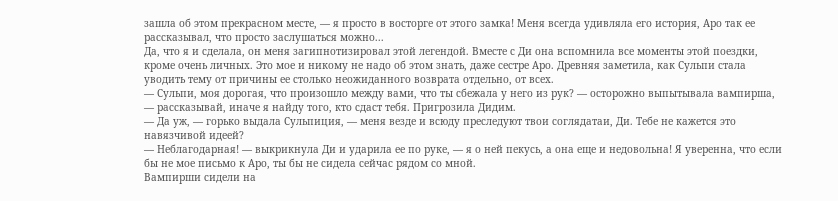зашла об этом прекрасном месте, — я просто в восторге от этого замка! Меня всегда удивляла его история, Аро так ее рассказывал, что просто заслушаться можно...
Да, что я и сделала, он меня загипнотизировал этой легендой. Вместе с Ди она вспомнила все моменты этой поездки, кроме очень личных. Это мое и никому не надо об этом знать, даже сестре Аро. Древняя заметила, как Сульпи стала уводить тему от причины ее столько неожиданного возврата отдельно, от всех.
— Сульпи, моя дорогая, что произошло между вами, что ты сбежала у него из рук? — осторожно выпытывала вампирша, — рассказывай, иначе я найду того, кто сдаст тебя. Пригрозила Дидим.
— Да уж, — горько выдала Сульпиция, — меня везде и всюду преследуют твои соглядатаи, Ди. Тебе не кажется это навязчивой идеей?
— Неблагодарная! — выкрикнула Ди и ударила ее по руке, — я о ней пекусь, а она еще и недовольна! Я уверенна, что если бы не мое письмо к Аро, ты бы не сидела сейчас рядом со мной.
Вампирши сидели на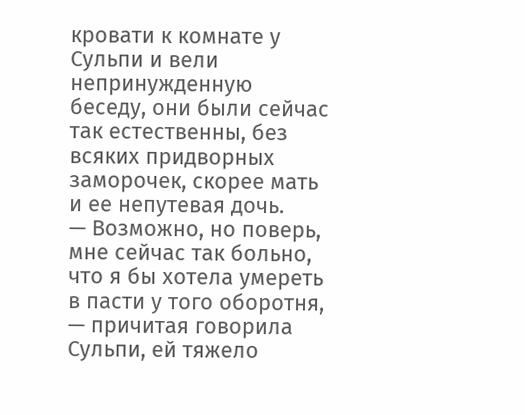кровати к комнате у Сульпи и вели непринужденную беседу, они были сейчас так естественны, без всяких придворных заморочек, скорее мать и ее непутевая дочь.
— Возможно, но поверь, мне сейчас так больно, что я бы хотела умереть в пасти у того оборотня, — причитая говорила Сульпи, ей тяжело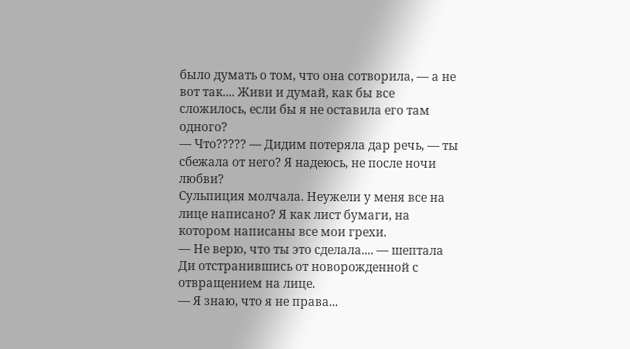было думать о том, что она сотворила, — а не вот так.... Живи и думай, как бы все сложилось, если бы я не оставила его там одного?
— Что????? — Дидим потеряла дар речь, — ты сбежала от него? Я надеюсь, не после ночи любви?
Сульпиция молчала. Неужели у меня все на лице написано? Я как лист бумаги, на котором написаны все мои грехи.
— Не верю, что ты это сделала.... — шептала Ди отстранившись от новорожденной с отвращением на лице.
— Я знаю, что я не права...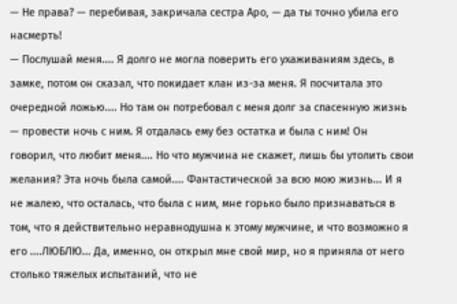— Не права? — перебивая, закричала сестра Аро, — да ты точно убила его насмерть!
— Послушай меня.... Я долго не могла поверить его ухаживаниям здесь, в замке, потом он сказал, что покидает клан из-за меня. Я посчитала это очередной ложью.... Но там он потребовал с меня долг за спасенную жизнь — провести ночь с ним. Я отдалась ему без остатка и была с ним! Он говорил, что любит меня.... Но что мужчина не скажет, лишь бы утолить свои желания? Эта ночь была самой.... Фантастической за всю мою жизнь... И я не жалею, что осталась, что была с ним, мне горько было признаваться в том, что я действительно неравнодушна к этому мужчине, и что возможно я его ....ЛЮБЛЮ... Да, именно, он открыл мне свой мир, но я приняла от него столько тяжелых испытаний, что не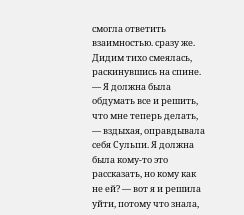смогла ответить взаимностью. сразу же.
Дидим тихо смеялась, раскинувшись на спине.
— Я должна была обдумать все и решить, что мне теперь делать, — вздыхая, оправдывала себя Сульпи. Я должна была кому-то это рассказать, но кому как не ей? — вот я и решила уйти, потому что знала,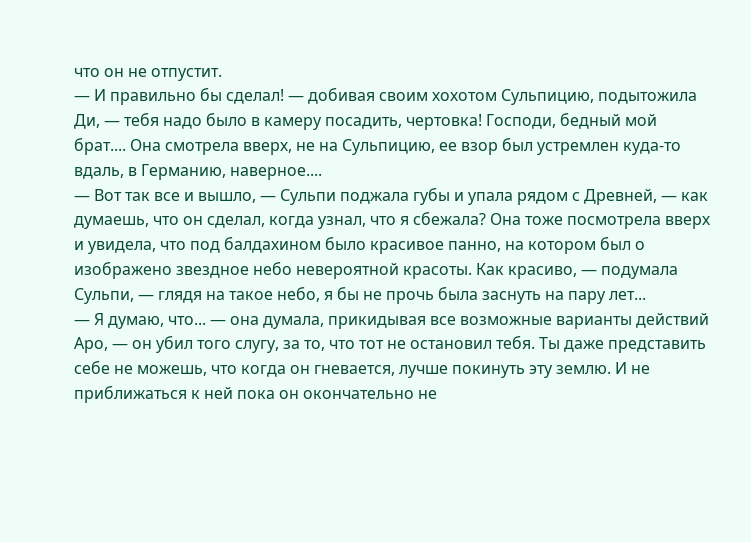что он не отпустит.
— И правильно бы сделал! — добивая своим хохотом Сульпицию, подытожила Ди, — тебя надо было в камеру посадить, чертовка! Господи, бедный мой брат.... Она смотрела вверх, не на Сульпицию, ее взор был устремлен куда-то вдаль, в Германию, наверное....
— Вот так все и вышло, — Сульпи поджала губы и упала рядом с Древней, — как думаешь, что он сделал, когда узнал, что я сбежала? Она тоже посмотрела вверх и увидела, что под балдахином было красивое панно, на котором был о изображено звездное небо невероятной красоты. Как красиво, — подумала Сульпи, — глядя на такое небо, я бы не прочь была заснуть на пару лет...
— Я думаю, что... — она думала, прикидывая все возможные варианты действий Аро, — он убил того слугу, за то, что тот не остановил тебя. Ты даже представить себе не можешь, что когда он гневается, лучше покинуть эту землю. И не приближаться к ней пока он окончательно не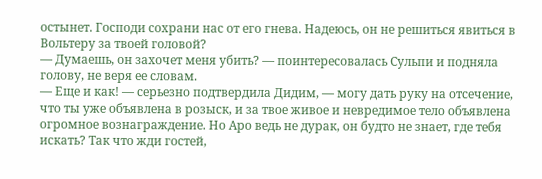остынет. Господи сохрани нас от его гнева. Надеюсь, он не решиться явиться в Вольтеру за твоей головой?
— Думаешь, он захочет меня убить? — поинтересовалась Сульпи и подняла голову, не веря ее словам.
— Еще и как! — серьезно подтвердила Дидим, — могу дать руку на отсечение, что ты уже объявлена в розыск, и за твое живое и невредимое тело объявлена огромное вознаграждение. Но Аро ведь не дурак, он будто не знает, где тебя искать? Так что жди гостей,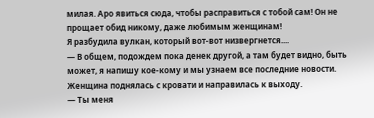милая. Аро явиться сюда, чтобы расправиться с тобой сам! Он не прощает обид никому, даже любимым женщинам!
Я разбудила вулкан, который вот-вот низвергнется....
— В общем, подождем пока денек другой, а там будет видно, быть может, я напишу кое-кому и мы узнаем все последние новости. Женщина поднялась с кровати и направилась к выходу.
— Ты меня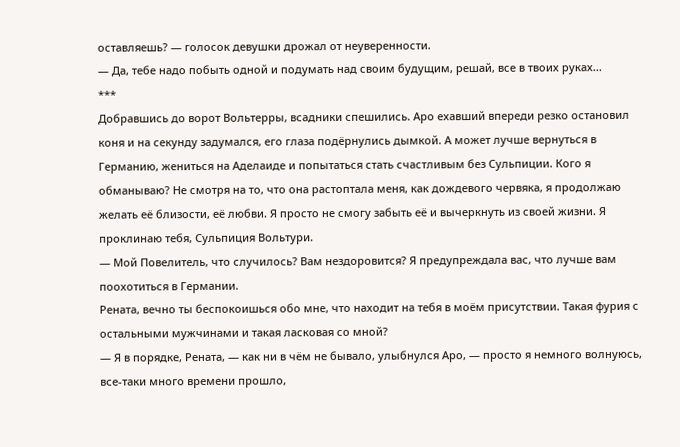оставляешь? — голосок девушки дрожал от неуверенности.
— Да, тебе надо побыть одной и подумать над своим будущим, решай, все в твоих руках...
***
Добравшись до ворот Вольтерры, всадники спешились. Аро ехавший впереди резко остановил коня и на секунду задумался, его глаза подёрнулись дымкой. А может лучше вернуться в Германию, жениться на Аделаиде и попытаться стать счастливым без Сульпиции. Кого я обманываю? Не смотря на то, что она растоптала меня, как дождевого червяка, я продолжаю желать её близости, её любви. Я просто не смогу забыть её и вычеркнуть из своей жизни. Я проклинаю тебя, Сульпиция Вольтури.
— Мой Повелитель, что случилось? Вам нездоровится? Я предупреждала вас, что лучше вам поохотиться в Германии.
Рената, вечно ты беспокоишься обо мне, что находит на тебя в моём присутствии. Такая фурия с остальными мужчинами и такая ласковая со мной?
— Я в порядке, Рената, — как ни в чём не бывало, улыбнулся Аро, — просто я немного волнуюсь, все-таки много времени прошло,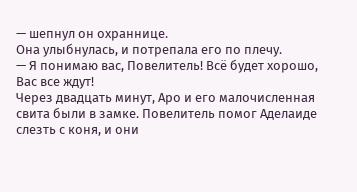— шепнул он охраннице.
Она улыбнулась, и потрепала его по плечу.
— Я понимаю вас, Повелитель! Всё будет хорошо, Вас все ждут!
Через двадцать минут, Аро и его малочисленная свита были в замке. Повелитель помог Аделаиде слезть с коня, и они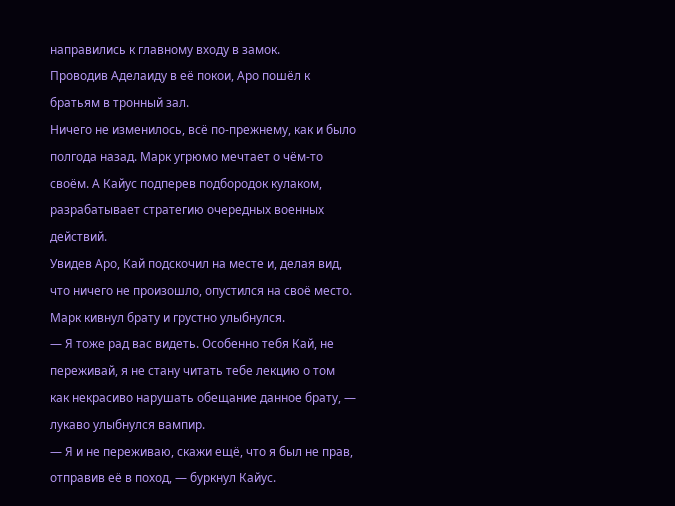направились к главному входу в замок.
Проводив Аделаиду в её покои, Аро пошёл к братьям в тронный зал.
Ничего не изменилось, всё по-прежнему, как и было полгода назад. Марк угрюмо мечтает о чём-то своём. А Кайус подперев подбородок кулаком, разрабатывает стратегию очередных военных действий.
Увидев Аро, Кай подскочил на месте и, делая вид, что ничего не произошло, опустился на своё место. Марк кивнул брату и грустно улыбнулся.
— Я тоже рад вас видеть. Особенно тебя Кай, не переживай, я не стану читать тебе лекцию о том как некрасиво нарушать обещание данное брату, — лукаво улыбнулся вампир.
— Я и не переживаю, скажи ещё, что я был не прав, отправив её в поход, — буркнул Кайус.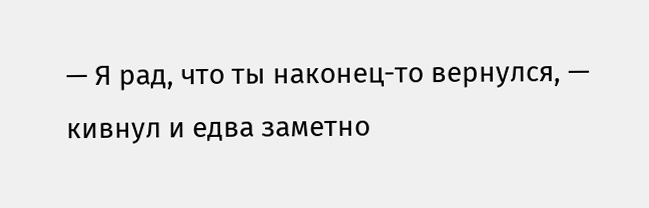— Я рад, что ты наконец-то вернулся, — кивнул и едва заметно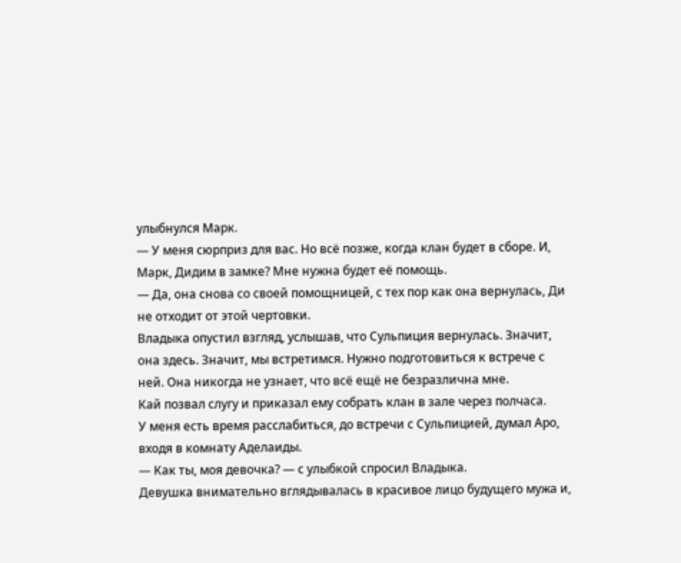улыбнулся Марк.
— У меня сюрприз для вас. Но всё позже, когда клан будет в сборе. И, Марк, Дидим в замке? Мне нужна будет её помощь.
— Да, она снова со своей помощницей, с тех пор как она вернулась, Ди не отходит от этой чертовки.
Владыка опустил взгляд, услышав, что Сульпиция вернулась. Значит, она здесь. Значит, мы встретимся. Нужно подготовиться к встрече с ней. Она никогда не узнает, что всё ещё не безразлична мне.
Кай позвал слугу и приказал ему собрать клан в зале через полчаса.
У меня есть время расслабиться, до встречи с Сульпицией, думал Аро, входя в комнату Аделаиды.
— Как ты, моя девочка? — с улыбкой спросил Владыка.
Девушка внимательно вглядывалась в красивое лицо будущего мужа и,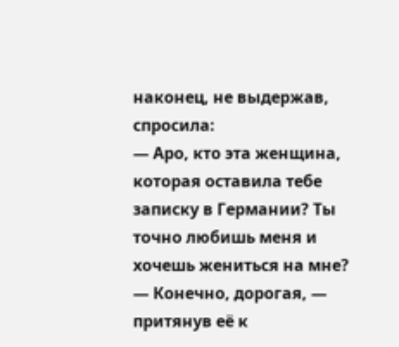наконец, не выдержав, спросила:
— Аро, кто эта женщина, которая оставила тебе записку в Германии? Ты точно любишь меня и хочешь жениться на мне?
— Конечно, дорогая, — притянув её к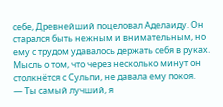себе, Древнейший поцеловал Аделаиду. Он старался быть нежным и внимательным, но ему с трудом удавалось держать себя в руках. Мысль о том, что через несколько минут он столкнётся с Сульпи, не давала ему покоя.
— Ты самый лучший, я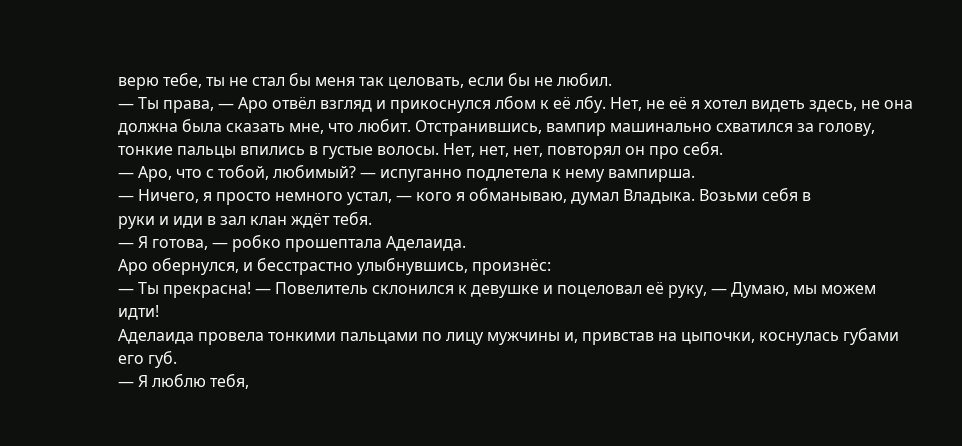верю тебе, ты не стал бы меня так целовать, если бы не любил.
— Ты права, — Аро отвёл взгляд и прикоснулся лбом к её лбу. Нет, не её я хотел видеть здесь, не она должна была сказать мне, что любит. Отстранившись, вампир машинально схватился за голову, тонкие пальцы впились в густые волосы. Нет, нет, нет, повторял он про себя.
— Аро, что с тобой, любимый? — испуганно подлетела к нему вампирша.
— Ничего, я просто немного устал, — кого я обманываю, думал Владыка. Возьми себя в
руки и иди в зал клан ждёт тебя.
— Я готова, — робко прошептала Аделаида.
Аро обернулся, и бесстрастно улыбнувшись, произнёс:
— Ты прекрасна! — Повелитель склонился к девушке и поцеловал её руку, — Думаю, мы можем идти!
Аделаида провела тонкими пальцами по лицу мужчины и, привстав на цыпочки, коснулась губами его губ.
— Я люблю тебя,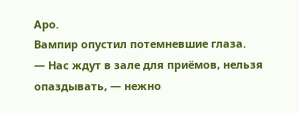Аро.
Вампир опустил потемневшие глаза.
— Нас ждут в зале для приёмов, нельзя опаздывать, — нежно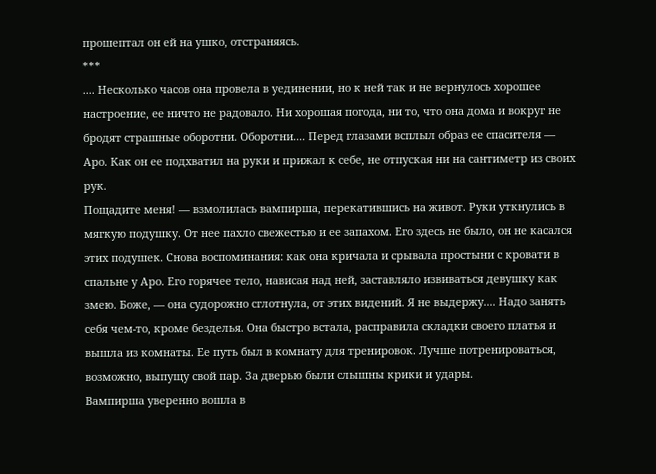прошептал он ей на ушко, отстраняясь.
***
.... Несколько часов она провела в уединении, но к ней так и не вернулось хорошее настроение, ее ничто не радовало. Ни хорошая погода, ни то, что она дома и вокруг не бродят страшные оборотни. Оборотни.... Перед глазами всплыл образ ее спасителя — Аро. Как он ее подхватил на руки и прижал к себе, не отпуская ни на сантиметр из своих рук.
Пощадите меня! — взмолилась вампирша, перекатившись на живот. Руки уткнулись в мягкую подушку. От нее пахло свежестью и ее запахом. Его здесь не было, он не касался этих подушек. Снова воспоминания: как она кричала и срывала простыни с кровати в спальне у Аро. Его горячее тело, нависая над ней, заставляло извиваться девушку как змею. Боже, — она судорожно сглотнула, от этих видений. Я не выдержу.... Надо занять себя чем-то, кроме безделья. Она быстро встала, расправила складки своего платья и вышла из комнаты. Ее путь был в комнату для тренировок. Лучше потренироваться, возможно, выпущу свой пар. За дверью были слышны крики и удары.
Вампирша уверенно вошла в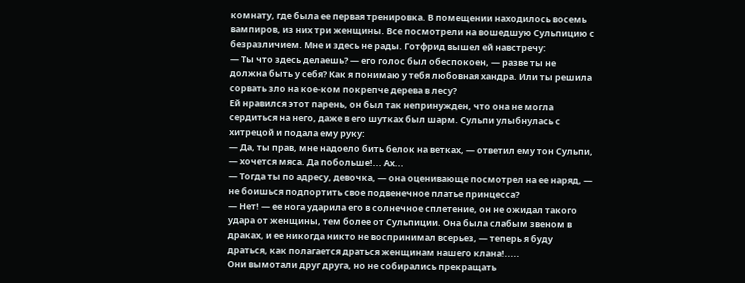комнату, где была ее первая тренировка. В помещении находилось восемь вампиров, из них три женщины. Все посмотрели на вошедшую Сульпицию с безразличием. Мне и здесь не рады. Готфрид вышел ей навстречу:
— Ты что здесь делаешь? — его голос был обеспокоен, — разве ты не должна быть у себя? Как я понимаю у тебя любовная хандра. Или ты решила сорвать зло на кое-ком покрепче дерева в лесу?
Ей нравился этот парень, он был так непринужден, что она не могла сердиться на него, даже в его шутках был шарм. Сульпи улыбнулась с хитрецой и подала ему руку:
— Да, ты прав, мне надоело бить белок на ветках, — ответил ему тон Сульпи, — хочется мяса. Да побольше!... Ах...
— Тогда ты по адресу, девочка, — она оценивающе посмотрел на ее наряд, — не боишься подпортить свое подвенечное платье принцесса?
— Нет! — ее нога ударила его в солнечное сплетение, он не ожидал такого удара от женщины, тем более от Сульпиции. Она была слабым звеном в драках, и ее никогда никто не воспринимал всерьез, — теперь я буду драться, как полагается драться женщинам нашего клана!.....
Они вымотали друг друга, но не собирались прекращать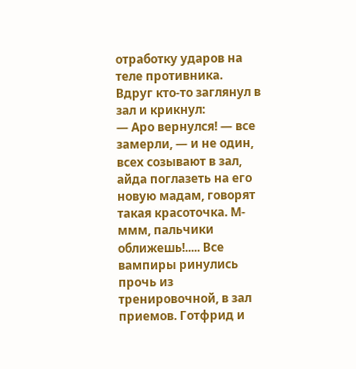отработку ударов на теле противника.
Вдруг кто-то заглянул в зал и крикнул:
— Аро вернулся! — все замерли, — и не один, всех созывают в зал, айда поглазеть на его новую мадам, говорят такая красоточка. М-ммм, пальчики оближешь!..... Все вампиры ринулись прочь из тренировочной, в зал приемов. Готфрид и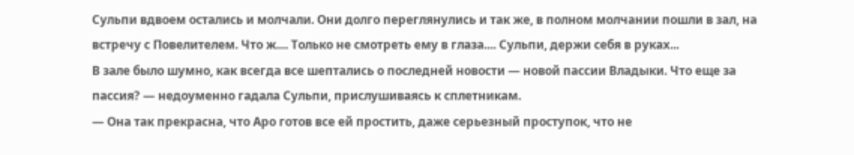Сульпи вдвоем остались и молчали. Они долго переглянулись и так же, в полном молчании пошли в зал, на встречу с Повелителем. Что ж.... Только не смотреть ему в глаза.... Сульпи, держи себя в руках...
В зале было шумно, как всегда все шептались о последней новости — новой пассии Владыки. Что еще за пассия? — недоуменно гадала Сульпи, прислушиваясь к сплетникам.
— Она так прекрасна, что Аро готов все ей простить, даже серьезный проступок, что не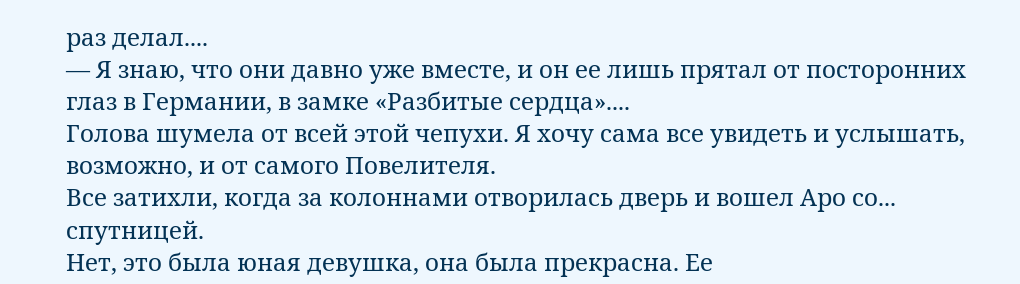раз делал....
— Я знаю, что они давно уже вместе, и он ее лишь прятал от посторонних глаз в Германии, в замке «Разбитые сердца»....
Голова шумела от всей этой чепухи. Я хочу сама все увидеть и услышать, возможно, и от самого Повелителя.
Все затихли, когда за колоннами отворилась дверь и вошел Аро со... спутницей.
Нет, это была юная девушка, она была прекрасна. Ее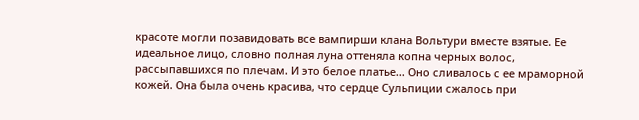красоте могли позавидовать все вампирши клана Вольтури вместе взятые. Ее идеальное лицо, словно полная луна оттеняла копна черных волос, рассыпавшихся по плечам. И это белое платье... Оно сливалось с ее мраморной кожей. Она была очень красива, что сердце Сульпиции сжалось при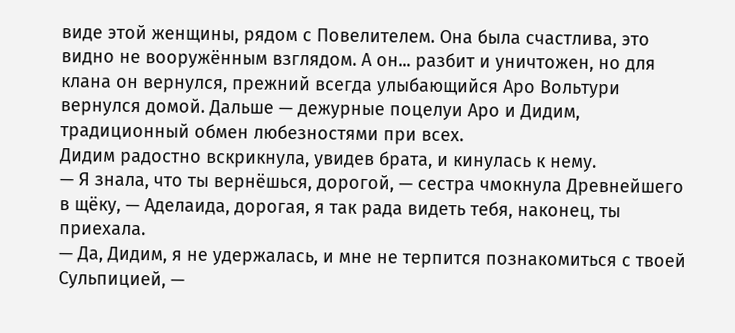виде этой женщины, рядом с Повелителем. Она была счастлива, это видно не вооружённым взглядом. А он... разбит и уничтожен, но для клана он вернулся, прежний всегда улыбающийся Аро Вольтури вернулся домой. Дальше — дежурные поцелуи Аро и Дидим, традиционный обмен любезностями при всех.
Дидим радостно вскрикнула, увидев брата, и кинулась к нему.
— Я знала, что ты вернёшься, дорогой, — сестра чмокнула Древнейшего в щёку, — Аделаида, дорогая, я так рада видеть тебя, наконец, ты приехала.
— Да, Дидим, я не удержалась, и мне не терпится познакомиться с твоей Сульпицией, —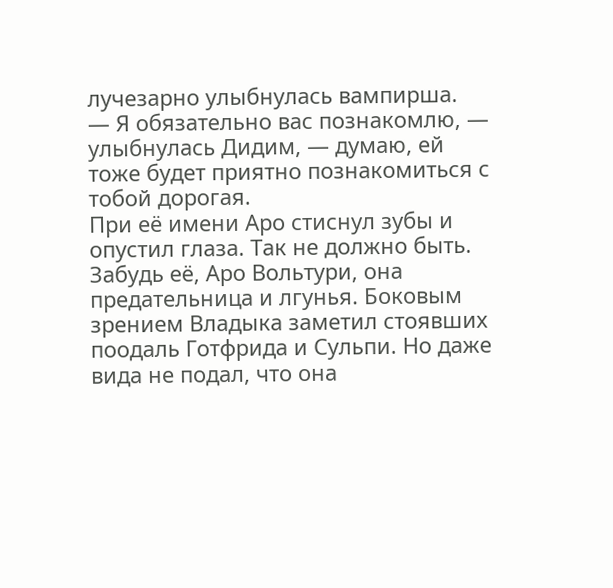лучезарно улыбнулась вампирша.
— Я обязательно вас познакомлю, — улыбнулась Дидим, — думаю, ей тоже будет приятно познакомиться с тобой дорогая.
При её имени Аро стиснул зубы и опустил глаза. Так не должно быть. Забудь её, Аро Вольтури, она предательница и лгунья. Боковым зрением Владыка заметил стоявших поодаль Готфрида и Сульпи. Но даже вида не подал, что она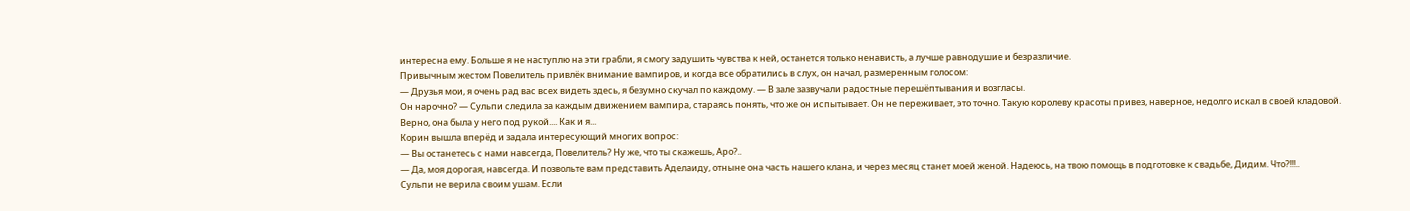интересна ему. Больше я не наступлю на эти грабли, я смогу задушить чувства к ней, останется только ненависть, а лучше равнодушие и безразличие.
Привычным жестом Повелитель привлёк внимание вампиров, и когда все обратились в слух, он начал, размеренным голосом:
— Друзья мои, я очень рад вас всех видеть здесь, я безумно скучал по каждому. — В зале зазвучали радостные перешёптывания и возгласы.
Он нарочно? — Сульпи следила за каждым движением вампира, стараясь понять, что же он испытывает. Он не переживает, это точно. Такую королеву красоты привез, наверное, недолго искал в своей кладовой. Верно, она была у него под рукой.... Как и я...
Корин вышла вперёд и задала интересующий многих вопрос:
— Вы останетесь с нами навсегда, Повелитель? Ну же, что ты скажешь, Аро?..
— Да, моя дорогая, навсегда. И позвольте вам представить Аделаиду, отныне она часть нашего клана, и через месяц станет моей женой. Надеюсь, на твою помощь в подготовке к свадьбе, Дидим. Что?!!!..
Сульпи не верила своим ушам. Если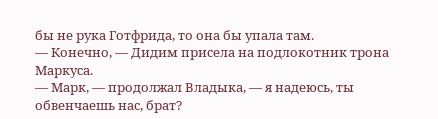бы не рука Готфрида, то она бы упала там.
— Конечно, — Дидим присела на подлокотник трона Маркуса.
— Марк, — продолжал Владыка, — я надеюсь, ты обвенчаешь нас, брат?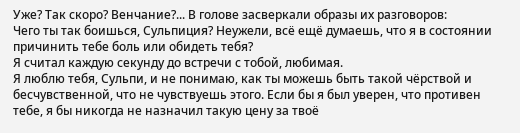Уже? Так скоро? Венчание?... В голове засверкали образы их разговоров:
Чего ты так боишься, Сульпиция? Неужели, всё ещё думаешь, что я в состоянии причинить тебе боль или обидеть тебя?
Я считал каждую секунду до встречи с тобой, любимая.
Я люблю тебя, Сульпи, и не понимаю, как ты можешь быть такой чёрствой и бесчувственной, что не чувствуешь этого. Если бы я был уверен, что противен тебе, я бы никогда не назначил такую цену за твоё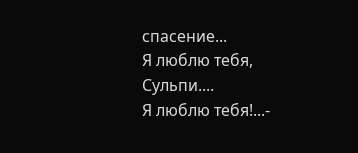спасение...
Я люблю тебя, Сульпи....
Я люблю тебя!...-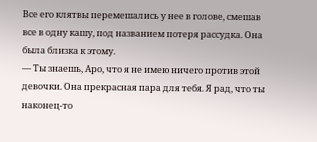Все его клятвы перемешались у нее в голове, смешав все в одну кашу, под названием потеря рассудка. Она была близка к этому.
— Ты знаешь, Аро, что я не имею ничего против этой девочки. Она прекрасная пара для тебя. Я рад, что ты наконец-то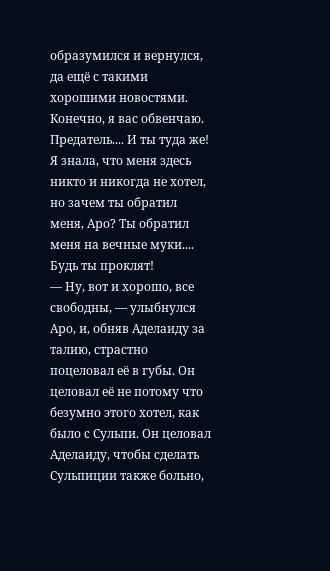образумился и вернулся, да ещё с такими хорошими новостями. Конечно, я вас обвенчаю.
Предатель.... И ты туда же! Я знала, что меня здесь никто и никогда не хотел, но зачем ты обратил меня, Аро? Ты обратил меня на вечные муки.... Будь ты проклят!
— Ну, вот и хорошо, все свободны, — улыбнулся Аро, и, обняв Аделаиду за талию, страстно поцеловал её в губы. Он целовал её не потому что безумно этого хотел, как было с Сульпи. Он целовал Аделаиду, чтобы сделать Сульпиции также больно,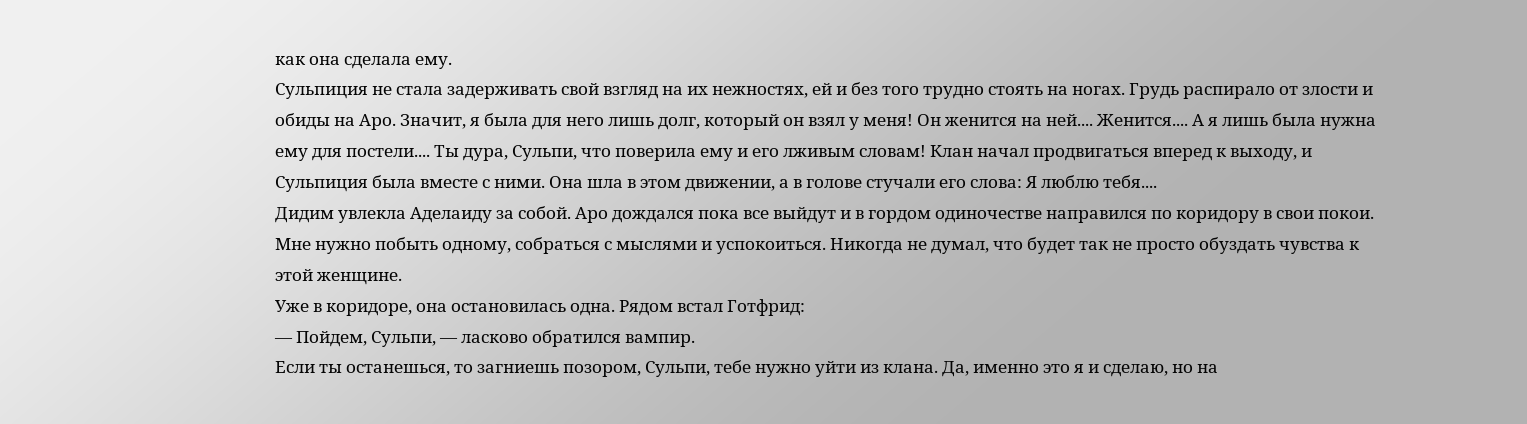как она сделала ему.
Сульпиция не стала задерживать свой взгляд на их нежностях, ей и без того трудно стоять на ногах. Грудь распирало от злости и обиды на Аро. Значит, я была для него лишь долг, который он взял у меня! Он женится на ней.... Женится.... А я лишь была нужна ему для постели.... Ты дура, Сульпи, что поверила ему и его лживым словам! Клан начал продвигаться вперед к выходу, и Сульпиция была вместе с ними. Она шла в этом движении, а в голове стучали его слова: Я люблю тебя....
Дидим увлекла Аделаиду за собой. Аро дождался пока все выйдут и в гордом одиночестве направился по коридору в свои покои. Мне нужно побыть одному, собраться с мыслями и успокоиться. Никогда не думал, что будет так не просто обуздать чувства к этой женщине.
Уже в коридоре, она остановилась одна. Рядом встал Готфрид:
— Пойдем, Сульпи, — ласково обратился вампир.
Если ты останешься, то загниешь позором, Сульпи, тебе нужно уйти из клана. Да, именно это я и сделаю, но на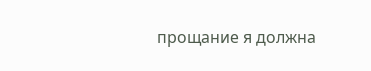прощание я должна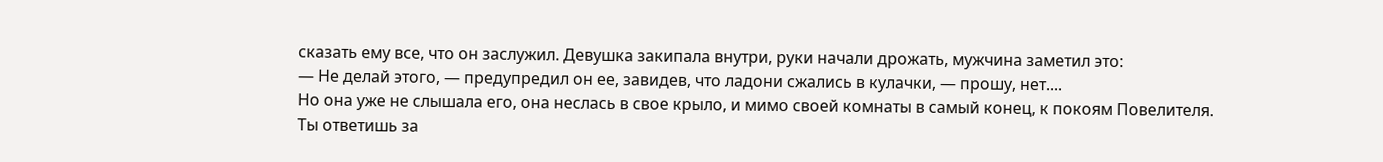сказать ему все, что он заслужил. Девушка закипала внутри, руки начали дрожать, мужчина заметил это:
— Не делай этого, — предупредил он ее, завидев, что ладони сжались в кулачки, — прошу, нет....
Но она уже не слышала его, она неслась в свое крыло, и мимо своей комнаты в самый конец, к покоям Повелителя. Ты ответишь за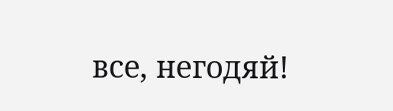все, негодяй!